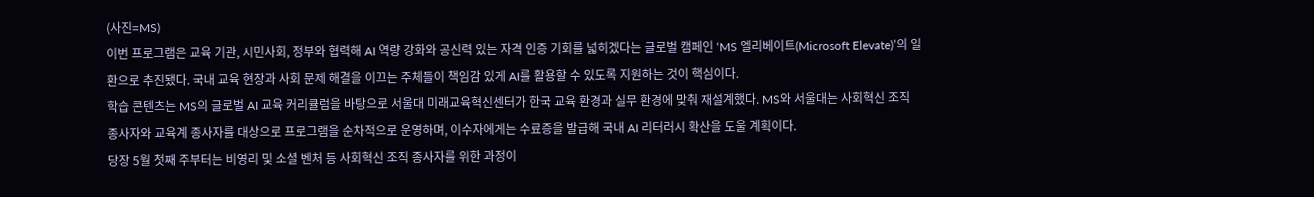(사진=MS)
이번 프로그램은 교육 기관, 시민사회, 정부와 협력해 AI 역량 강화와 공신력 있는 자격 인증 기회를 넓히겠다는 글로벌 캠페인 ‘MS 엘리베이트(Microsoft Elevate)’의 일환으로 추진됐다. 국내 교육 현장과 사회 문제 해결을 이끄는 주체들이 책임감 있게 AI를 활용할 수 있도록 지원하는 것이 핵심이다.
학습 콘텐츠는 MS의 글로벌 AI 교육 커리큘럼을 바탕으로 서울대 미래교육혁신센터가 한국 교육 환경과 실무 환경에 맞춰 재설계했다. MS와 서울대는 사회혁신 조직 종사자와 교육계 종사자를 대상으로 프로그램을 순차적으로 운영하며, 이수자에게는 수료증을 발급해 국내 AI 리터러시 확산을 도울 계획이다.
당장 5월 첫째 주부터는 비영리 및 소셜 벤처 등 사회혁신 조직 종사자를 위한 과정이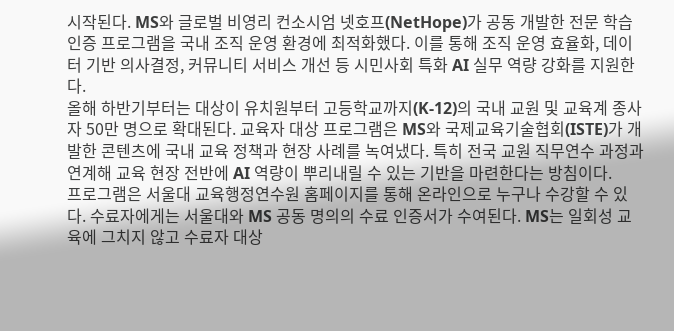시작된다. MS와 글로벌 비영리 컨소시엄 넷호프(NetHope)가 공동 개발한 전문 학습 인증 프로그램을 국내 조직 운영 환경에 최적화했다. 이를 통해 조직 운영 효율화, 데이터 기반 의사결정, 커뮤니티 서비스 개선 등 시민사회 특화 AI 실무 역량 강화를 지원한다.
올해 하반기부터는 대상이 유치원부터 고등학교까지(K-12)의 국내 교원 및 교육계 종사자 50만 명으로 확대된다. 교육자 대상 프로그램은 MS와 국제교육기술협회(ISTE)가 개발한 콘텐츠에 국내 교육 정책과 현장 사례를 녹여냈다. 특히 전국 교원 직무연수 과정과 연계해 교육 현장 전반에 AI 역량이 뿌리내릴 수 있는 기반을 마련한다는 방침이다.
프로그램은 서울대 교육행정연수원 홈페이지를 통해 온라인으로 누구나 수강할 수 있다. 수료자에게는 서울대와 MS 공동 명의의 수료 인증서가 수여된다. MS는 일회성 교육에 그치지 않고 수료자 대상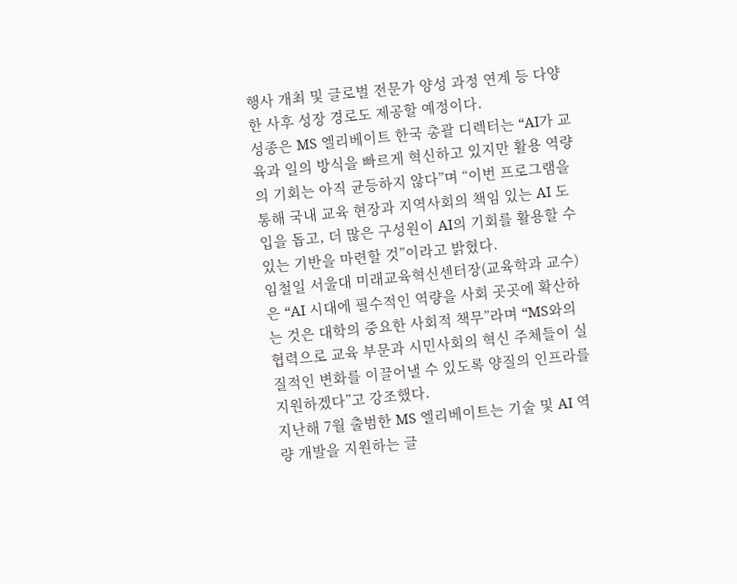행사 개최 및 글로벌 전문가 양성 과정 연계 등 다양한 사후 성장 경로도 제공할 예정이다.
성종은 MS 엘리베이트 한국 총괄 디렉터는 “AI가 교육과 일의 방식을 빠르게 혁신하고 있지만 활용 역량의 기회는 아직 균등하지 않다”며 “이번 프로그램을 통해 국내 교육 현장과 지역사회의 책임 있는 AI 도입을 돕고, 더 많은 구성원이 AI의 기회를 활용할 수 있는 기반을 마련할 것”이라고 밝혔다.
임철일 서울대 미래교육혁신센터장(교육학과 교수)은 “AI 시대에 필수적인 역량을 사회 곳곳에 확산하는 것은 대학의 중요한 사회적 책무”라며 “MS와의 협력으로 교육 부문과 시민사회의 혁신 주체들이 실질적인 변화를 이끌어낼 수 있도록 양질의 인프라를 지원하겠다”고 강조했다.
지난해 7월 출범한 MS 엘리베이트는 기술 및 AI 역량 개발을 지원하는 글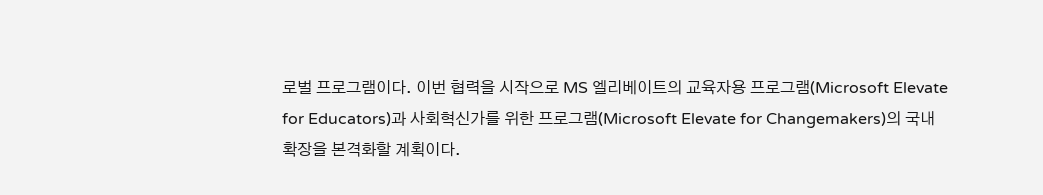로벌 프로그램이다. 이번 협력을 시작으로 MS 엘리베이트의 교육자용 프로그램(Microsoft Elevate for Educators)과 사회혁신가를 위한 프로그램(Microsoft Elevate for Changemakers)의 국내 확장을 본격화할 계획이다.